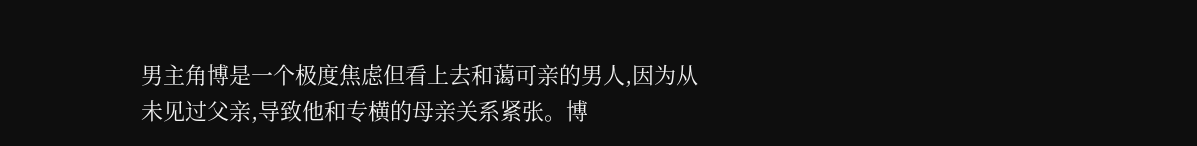男主角博是一个极度焦虑但看上去和蔼可亲的男人,因为从未见过父亲,导致他和专横的母亲关系紧张。博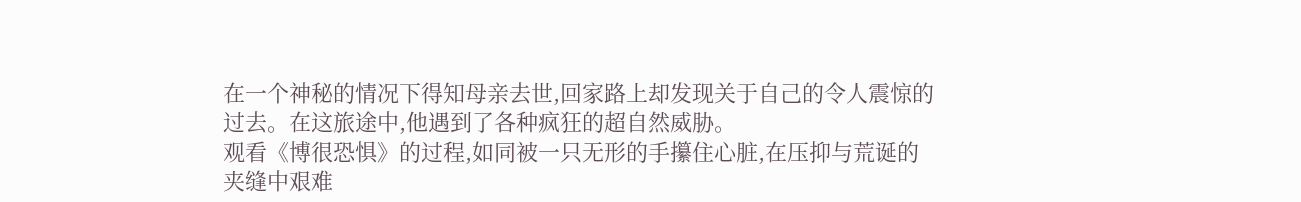在一个神秘的情况下得知母亲去世,回家路上却发现关于自己的令人震惊的过去。在这旅途中,他遇到了各种疯狂的超自然威胁。
观看《博很恐惧》的过程,如同被一只无形的手攥住心脏,在压抑与荒诞的夹缝中艰难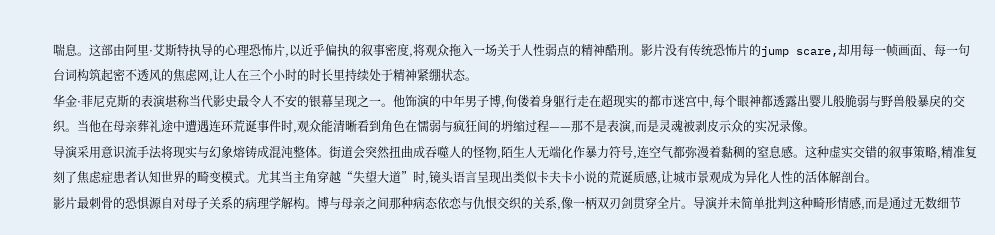喘息。这部由阿里·艾斯特执导的心理恐怖片,以近乎偏执的叙事密度,将观众拖入一场关于人性弱点的精神酷刑。影片没有传统恐怖片的jump scare,却用每一帧画面、每一句台词构筑起密不透风的焦虑网,让人在三个小时的时长里持续处于精神紧绷状态。
华金·菲尼克斯的表演堪称当代影史最令人不安的银幕呈现之一。他饰演的中年男子博,佝偻着身躯行走在超现实的都市迷宫中,每个眼神都透露出婴儿般脆弱与野兽般暴戾的交织。当他在母亲葬礼途中遭遇连环荒诞事件时,观众能清晰看到角色在懦弱与疯狂间的坍缩过程——那不是表演,而是灵魂被剥皮示众的实况录像。
导演采用意识流手法将现实与幻象熔铸成混沌整体。街道会突然扭曲成吞噬人的怪物,陌生人无端化作暴力符号,连空气都弥漫着黏稠的窒息感。这种虚实交错的叙事策略,精准复刻了焦虑症患者认知世界的畸变模式。尤其当主角穿越“失望大道”时,镜头语言呈现出类似卡夫卡小说的荒诞质感,让城市景观成为异化人性的活体解剖台。
影片最刺骨的恐惧源自对母子关系的病理学解构。博与母亲之间那种病态依恋与仇恨交织的关系,像一柄双刃剑贯穿全片。导演并未简单批判这种畸形情感,而是通过无数细节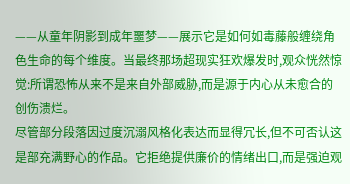——从童年阴影到成年噩梦——展示它是如何如毒藤般缠绕角色生命的每个维度。当最终那场超现实狂欢爆发时,观众恍然惊觉:所谓恐怖从来不是来自外部威胁,而是源于内心从未愈合的创伤溃烂。
尽管部分段落因过度沉溺风格化表达而显得冗长,但不可否认这是部充满野心的作品。它拒绝提供廉价的情绪出口,而是强迫观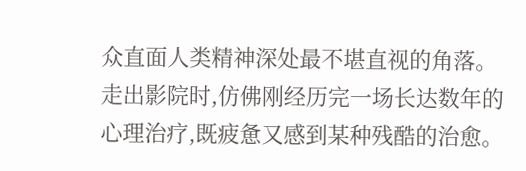众直面人类精神深处最不堪直视的角落。走出影院时,仿佛刚经历完一场长达数年的心理治疗,既疲惫又感到某种残酷的治愈。